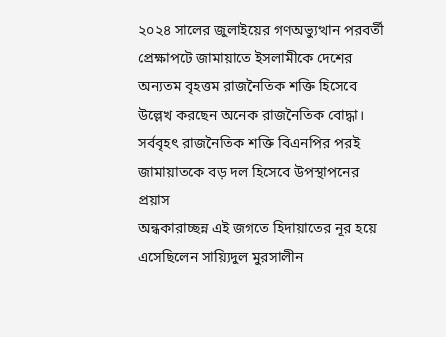২০২৪ সালের জুলাইয়ের গণঅভ্যুত্থান পরবর্তী প্রেক্ষাপটে জামায়াতে ইসলামীকে দেশের অন্যতম বৃহত্তম রাজনৈতিক শক্তি হিসেবে উল্লেখ করছেন অনেক রাজনৈতিক বোদ্ধা। সর্ববৃহৎ রাজনৈতিক শক্তি বিএনপির পরই জামায়াতকে বড় দল হিসেবে উপস্থাপনের প্রয়াস
অন্ধকারাচ্ছন্ন এই জগতে হিদায়াতের নূর হয়ে এসেছিলেন সায়্যিদুল মুরসালীন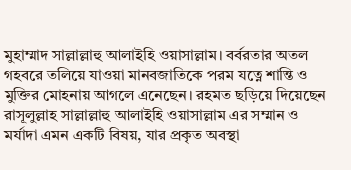মুহাম্মাদ সাল্লাল্লাহু আলাইহি ওয়াসাল্লাম। বর্বরতার অতল গহবরে তলিয়ে যাওয়া মানবজাতিকে পরম যত্নে শান্তি ও মুক্তির মোহনায় আগলে এনেছেন। রহমত ছড়িয়ে দিয়েছেন
রাসূলুল্লাহ সাল্লাল্লাহু আলাইহি ওয়াসাল্লাম এর সম্মান ও মর্যাদা এমন একটি বিষয়, যার প্রকৃত অবস্থা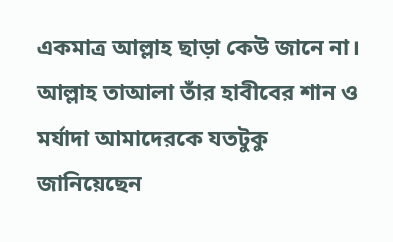একমাত্র আল্লাহ ছাড়া কেউ জানে না। আল্লাহ তাআলা তাঁর হাবীবের শান ও মর্যাদা আমাদেরকে যতটুকু জানিয়েছেন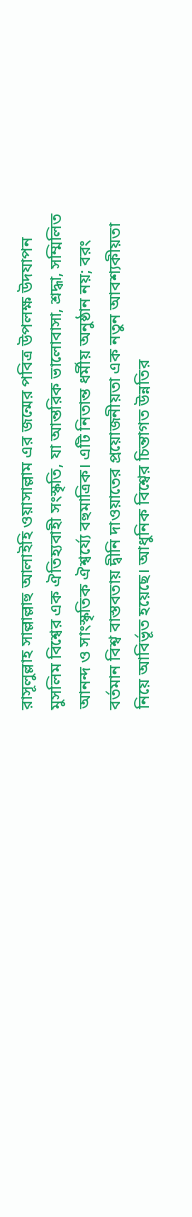রাসূলুল্লাহ সাল্লাল্লাহু আলাইহি ওয়াসাল্লাম এর জন্মের পবিত্র উপলক্ষ উদযাপন মুসলিম বিশ্বের এক ঐতিহ্যবাহী সংস্কৃতি, যা আন্তরিক ভালোবাসা, শ্রদ্ধা, সম্মিলিত আনন্দ ও সাংস্কৃতিক ঐশ্বর্য্যে বহুমাত্রিক। এটি নিতান্ত ধর্মীয় অনুষ্ঠান নয়; বরং
বর্তমান বিশ্ব বাস্তবতায় দ্বীনি দাওয়াতের প্রয়োজনীয়তা এক নতুন আবশ্যকীয়তা নিয়ে আবির্ভূত হয়েছে। আধুনিক বিশ্বের চিন্তাগত উন্নতির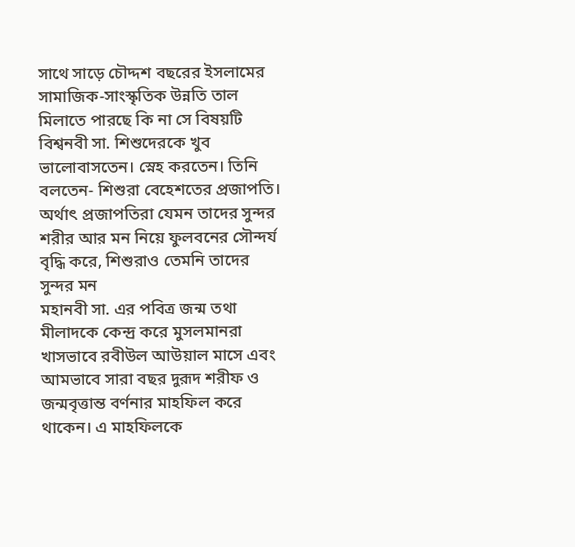সাথে সাড়ে চৌদ্দশ বছরের ইসলামের সামাজিক-সাংস্কৃতিক উন্নতি তাল মিলাতে পারছে কি না সে বিষয়টি
বিশ্বনবী সা. শিশুদেরকে খুব ভালোবাসতেন। স্নেহ করতেন। তিনি বলতেন- শিশুরা বেহেশতের প্রজাপতি। অর্থাৎ প্রজাপতিরা যেমন তাদের সুন্দর শরীর আর মন নিয়ে ফুলবনের সৌন্দর্য বৃদ্ধি করে, শিশুরাও তেমনি তাদের সুন্দর মন
মহানবী সা. এর পবিত্র জন্ম তথা মীলাদকে কেন্দ্র করে মুসলমানরা খাসভাবে রবীউল আউয়াল মাসে এবং আমভাবে সারা বছর দুরূদ শরীফ ও জন্মবৃত্তান্ত বর্ণনার মাহফিল করে থাকেন। এ মাহফিলকে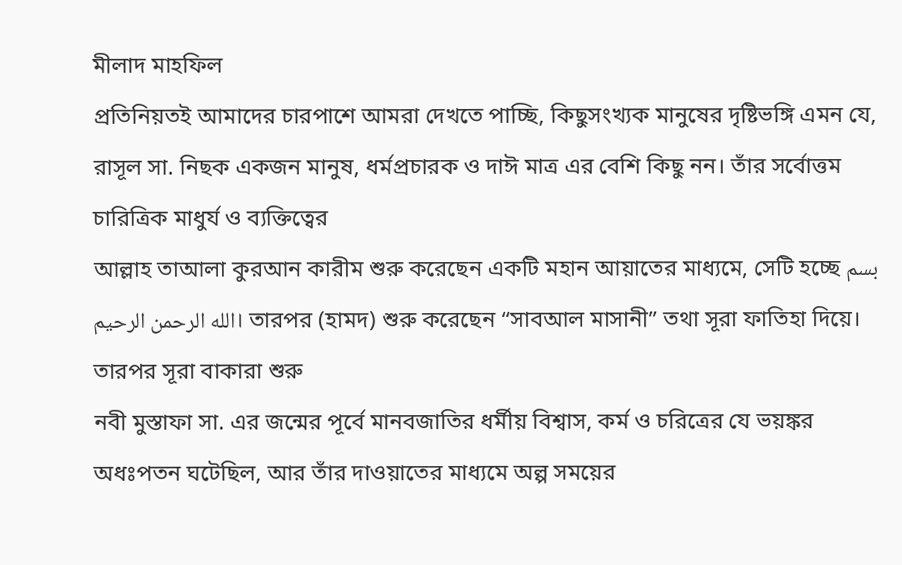মীলাদ মাহফিল
প্রতিনিয়তই আমাদের চারপাশে আমরা দেখতে পাচ্ছি, কিছুসংখ্যক মানুষের দৃষ্টিভঙ্গি এমন যে, রাসূল সা. নিছক একজন মানুষ, ধর্মপ্রচারক ও দাঈ মাত্র এর বেশি কিছু নন। তাঁর সর্বোত্তম চারিত্রিক মাধুর্য ও ব্যক্তিত্বের
আল্লাহ তাআলা কুরআন কারীম শুরু করেছেন একটি মহান আয়াতের মাধ্যমে, সেটি হচ্ছে بسم الله الرحمن الرحيم। তারপর (হামদ) শুরু করেছেন “সাবআল মাসানী” তথা সূরা ফাতিহা দিয়ে। তারপর সূরা বাকারা শুরু
নবী মুস্তাফা সা. এর জন্মের পূর্বে মানবজাতির ধর্মীয় বিশ্বাস, কর্ম ও চরিত্রের যে ভয়ঙ্কর অধঃপতন ঘটেছিল, আর তাঁর দাওয়াতের মাধ্যমে অল্প সময়ের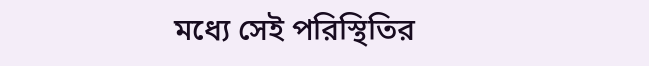মধ্যে সেই পরিস্থিতির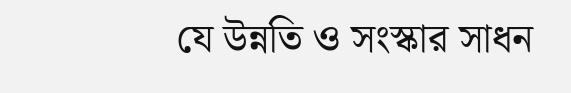যে উন্নতি ও সংস্কার সাধন